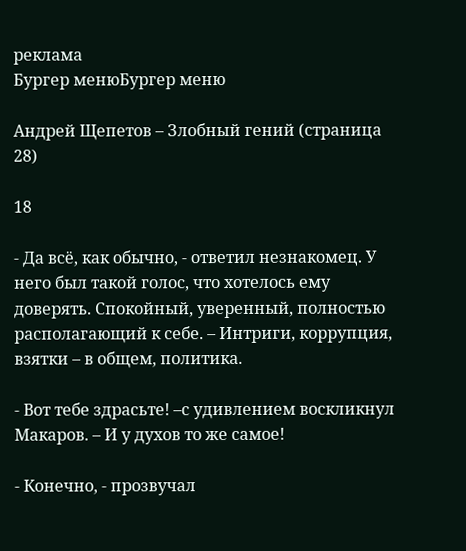реклама
Бургер менюБургер меню

Андрей Щепетов – Злобный гений (страница 28)

18

- Да всё, как обычно, - ответил незнакомец. У него был такой голос, что хотелось ему доверять. Спокойный, уверенный, полностью располагающий к себе. – Интриги, коррупция, взятки – в общем, политика.

- Вот тебе здрасьте! –с удивлением воскликнул Макаров. – И у духов то же самое!

- Конечно, - прозвучал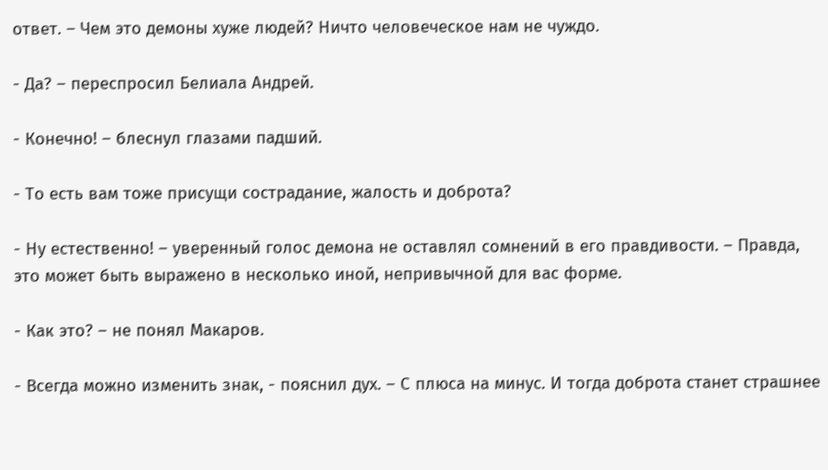ответ. – Чем это демоны хуже людей? Ничто человеческое нам не чуждо.

- Да? – переспросил Белиала Андрей.

- Конечно! – блеснул глазами падший.

- То есть вам тоже присущи сострадание, жалость и доброта?

- Ну естественно! – уверенный голос демона не оставлял сомнений в его правдивости. – Правда, это может быть выражено в несколько иной, непривычной для вас форме.

- Как это? – не понял Макаров.

- Всегда можно изменить знак, - пояснил дух. – С плюса на минус. И тогда доброта станет страшнее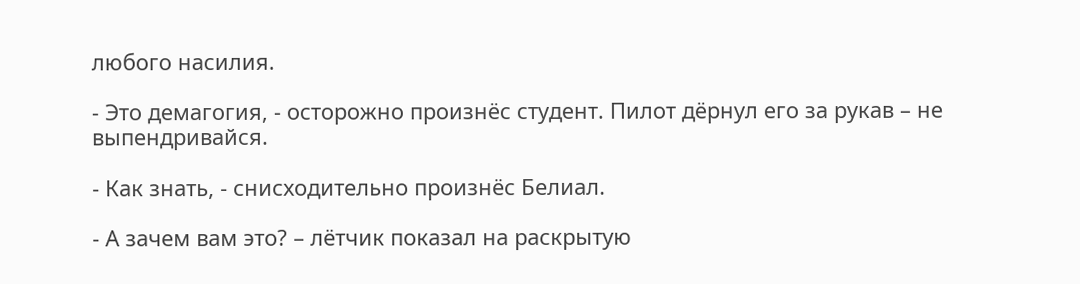любого насилия.

- Это демагогия, - осторожно произнёс студент. Пилот дёрнул его за рукав – не выпендривайся.

- Как знать, - снисходительно произнёс Белиал.

- А зачем вам это? – лётчик показал на раскрытую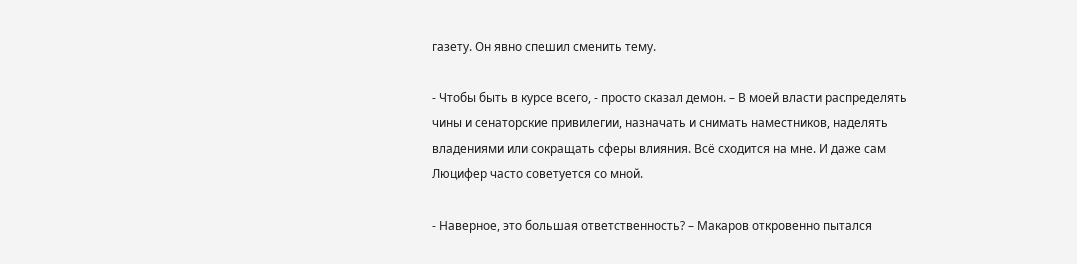газету. Он явно спешил сменить тему.

- Чтобы быть в курсе всего, - просто сказал демон. – В моей власти распределять чины и сенаторские привилегии, назначать и снимать наместников, наделять владениями или сокращать сферы влияния. Всё сходится на мне. И даже сам Люцифер часто советуется со мной.

- Наверное, это большая ответственность? – Макаров откровенно пытался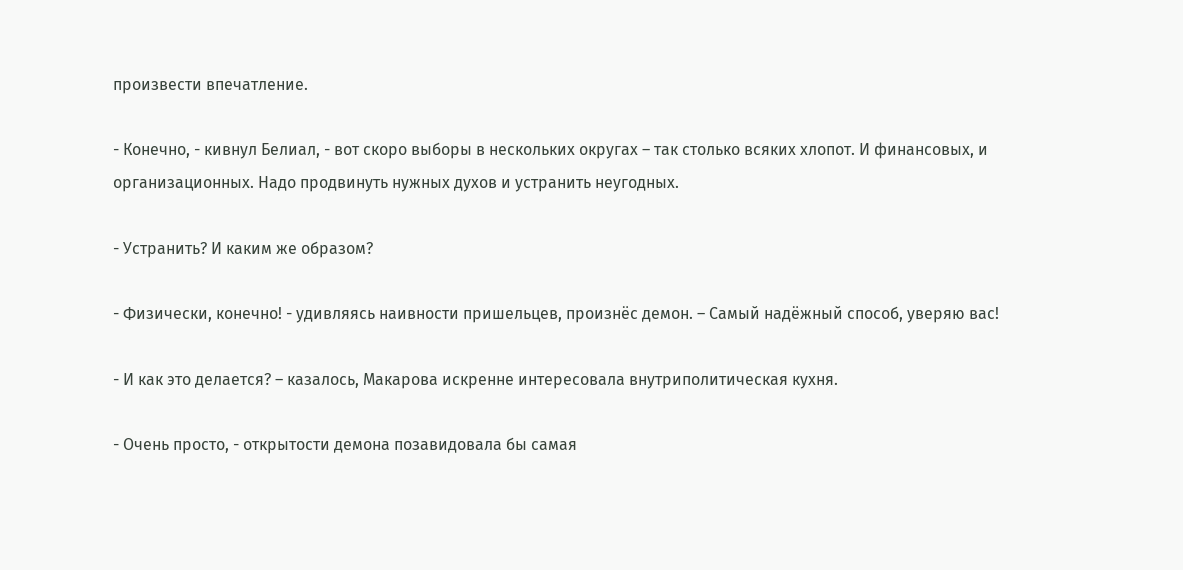произвести впечатление.

- Конечно, - кивнул Белиал, - вот скоро выборы в нескольких округах – так столько всяких хлопот. И финансовых, и организационных. Надо продвинуть нужных духов и устранить неугодных.

- Устранить? И каким же образом?

- Физически, конечно! - удивляясь наивности пришельцев, произнёс демон. – Самый надёжный способ, уверяю вас!

- И как это делается? – казалось, Макарова искренне интересовала внутриполитическая кухня.

- Очень просто, - открытости демона позавидовала бы самая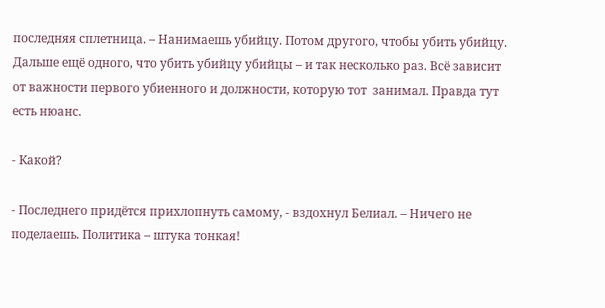последняя сплетница. – Нанимаешь убийцу. Потом другого, чтобы убить убийцу. Дальше ещё одного, что убить убийцу убийцы – и так несколько раз. Всё зависит от важности первого убиенного и должности, которую тот  занимал. Правда тут есть нюанс.

- Какой?

- Последнего придётся прихлопнуть самому, - вздохнул Белиал. – Ничего не поделаешь. Политика – штука тонкая!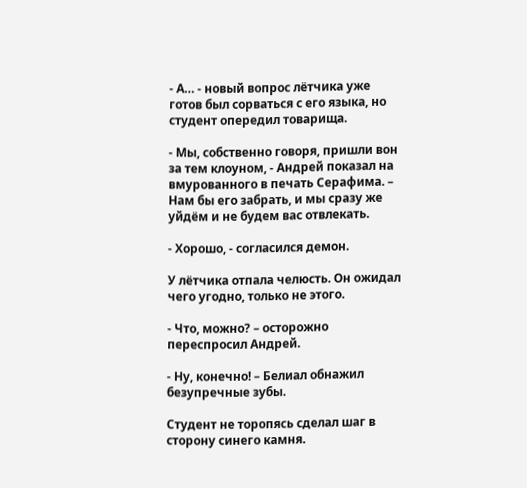- А… - новый вопрос лётчика уже готов был сорваться с его языка, но студент опередил товарища.

- Мы, собственно говоря, пришли вон за тем клоуном, - Андрей показал на вмурованного в печать Серафима. – Нам бы его забрать, и мы сразу же уйдём и не будем вас отвлекать.

- Хорошо, - согласился демон.

У лётчика отпала челюсть. Он ожидал чего угодно, только не этого.

- Что, можно? – осторожно переспросил Андрей.

- Ну, конечно! – Белиал обнажил безупречные зубы.

Студент не торопясь сделал шаг в сторону синего камня.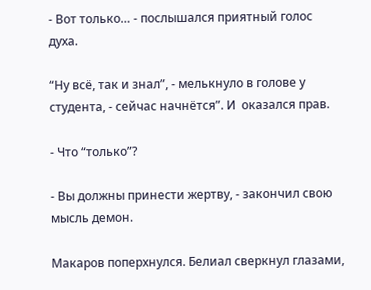- Вот только… - послышался приятный голос духа.

“Ну всё, так и знал”, - мелькнуло в голове у студента, - сейчас начнётся”. И  оказался прав.

- Что “только”?

- Вы должны принести жертву, - закончил свою мысль демон.

Макаров поперхнулся. Белиал сверкнул глазами,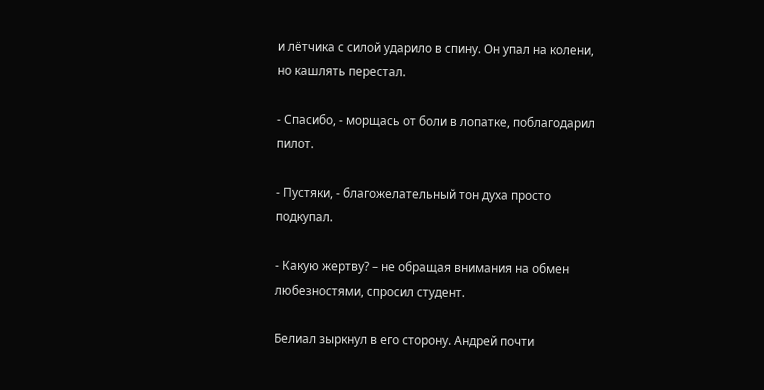и лётчика с силой ударило в спину. Он упал на колени, но кашлять перестал.

- Спасибо, - морщась от боли в лопатке, поблагодарил пилот.

- Пустяки, - благожелательный тон духа просто подкупал.

- Какую жертву? – не обращая внимания на обмен любезностями, спросил студент.

Белиал зыркнул в его сторону. Андрей почти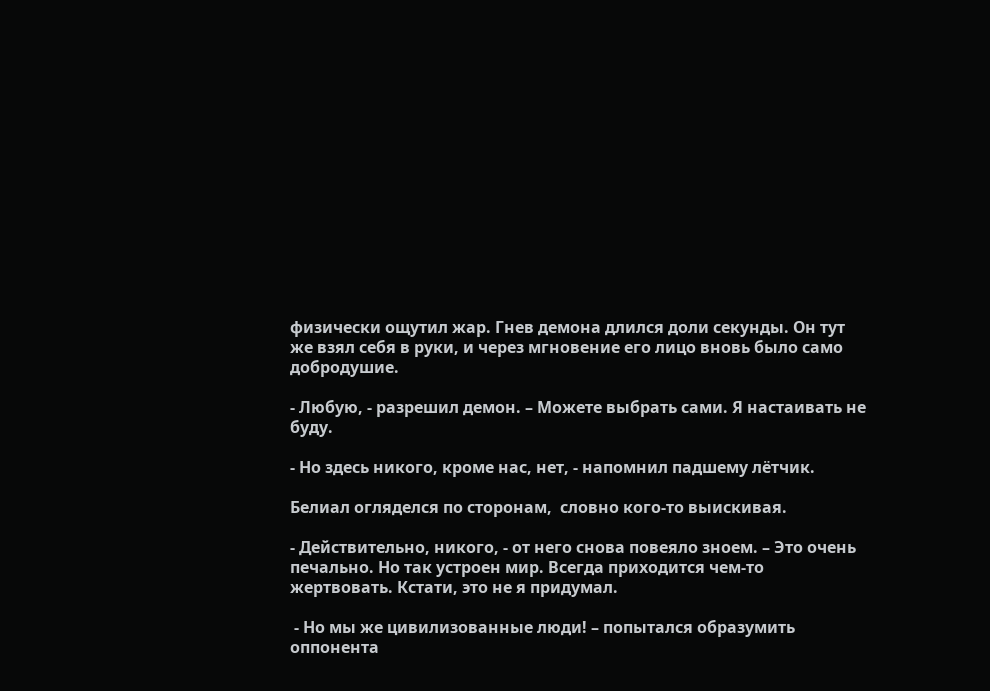физически ощутил жар. Гнев демона длился доли секунды. Он тут же взял себя в руки, и через мгновение его лицо вновь было само добродушие.

- Любую, - разрешил демон. – Можете выбрать сами. Я настаивать не буду.

- Но здесь никого, кроме нас, нет, - напомнил падшему лётчик.

Белиал огляделся по сторонам,  словно кого-то выискивая.

- Действительно, никого, - от него снова повеяло зноем. – Это очень печально. Но так устроен мир. Всегда приходится чем-то жертвовать. Кстати, это не я придумал.

 - Но мы же цивилизованные люди! – попытался образумить оппонента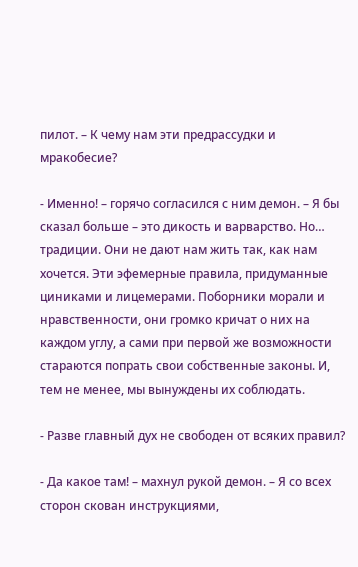пилот. – К чему нам эти предрассудки и мракобесие?

- Именно! – горячо согласился с ним демон. – Я бы сказал больше – это дикость и варварство. Но… традиции. Они не дают нам жить так, как нам хочется. Эти эфемерные правила, придуманные циниками и лицемерами. Поборники морали и нравственности, они громко кричат о них на каждом углу, а сами при первой же возможности стараются попрать свои собственные законы. И, тем не менее, мы вынуждены их соблюдать.

- Разве главный дух не свободен от всяких правил?

- Да какое там! – махнул рукой демон. – Я со всех сторон скован инструкциями,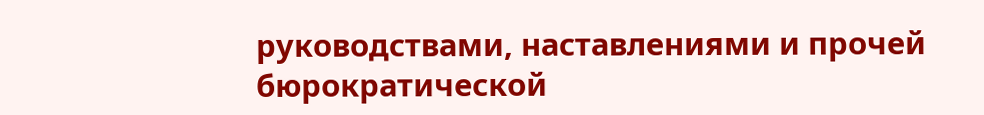руководствами, наставлениями и прочей бюрократической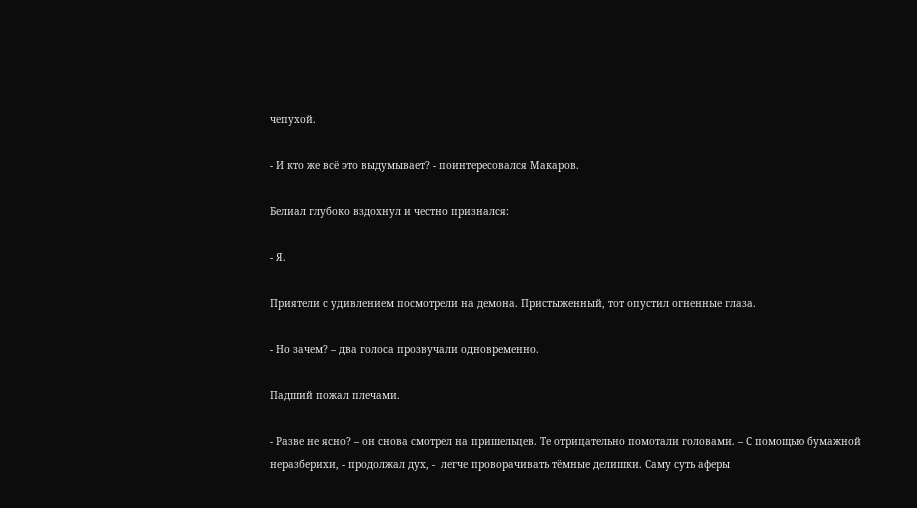чепухой.

- И кто же всё это выдумывает? - поинтересовался Макаров.

Белиал глубоко вздохнул и честно признался:

- Я.

Приятели с удивлением посмотрели на демона. Пристыженный, тот опустил огненные глаза.

- Но зачем? – два голоса прозвучали одновременно.

Падший пожал плечами.

- Разве не ясно? – он снова смотрел на пришельцев. Те отрицательно помотали головами. – С помощью бумажной неразберихи, - продолжал дух, -  легче проворачивать тёмные делишки. Саму суть аферы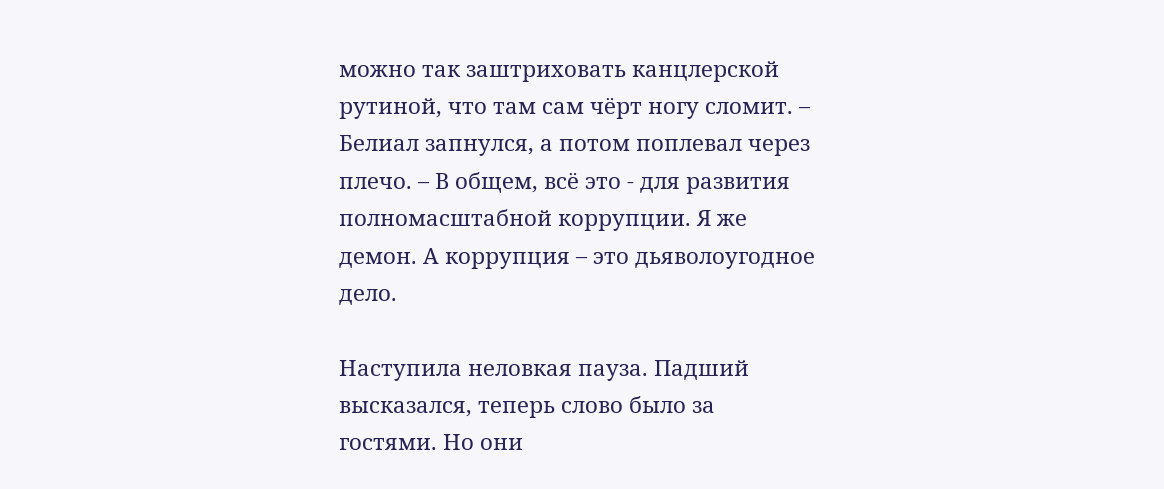можно так заштриховать канцлерской рутиной, что там сам чёрт ногу сломит. – Белиал запнулся, а потом поплевал через плечо. – В общем, всё это - для развития полномасштабной коррупции. Я же демон. А коррупция – это дьяволоугодное дело.

Наступила неловкая пауза. Падший высказался, теперь слово было за гостями. Но они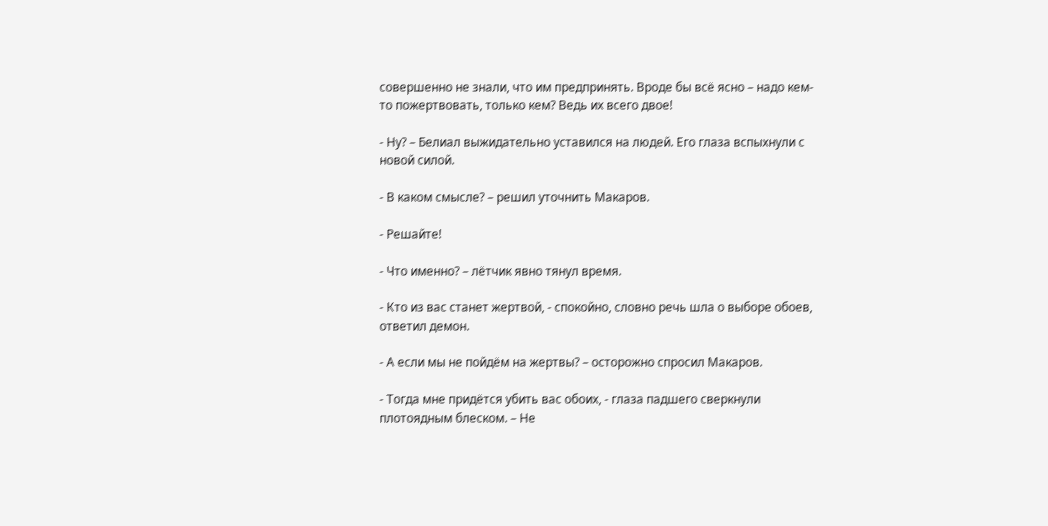совершенно не знали, что им предпринять. Вроде бы всё ясно – надо кем-то пожертвовать, только кем? Ведь их всего двое!

- Ну? – Белиал выжидательно уставился на людей. Его глаза вспыхнули с новой силой.

- В каком смысле? – решил уточнить Макаров.

- Решайте!

- Что именно? – лётчик явно тянул время.

- Кто из вас станет жертвой, - спокойно, словно речь шла о выборе обоев, ответил демон.

- А если мы не пойдём на жертвы? – осторожно спросил Макаров.

- Тогда мне придётся убить вас обоих, - глаза падшего сверкнули плотоядным блеском. – Не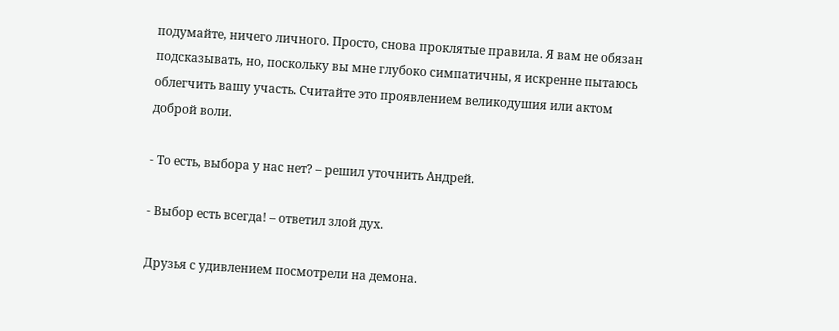подумайте, ничего личного. Просто, снова проклятые правила. Я вам не обязан подсказывать, но, поскольку вы мне глубоко симпатичны, я искренне пытаюсь облегчить вашу участь. Считайте это проявлением великодушия или актом доброй воли.

- То есть, выбора у нас нет? – решил уточнить Андрей.

- Выбор есть всегда! – ответил злой дух.

Друзья с удивлением посмотрели на демона.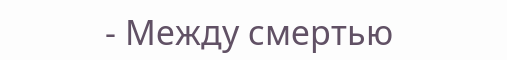- Между смертью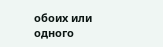обоих или одного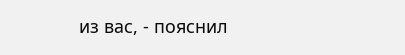из вас, - пояснил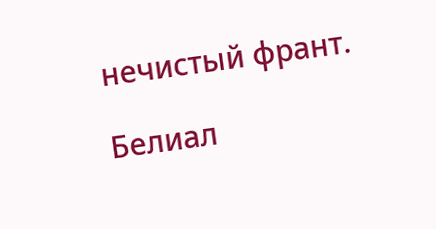нечистый франт.

Белиал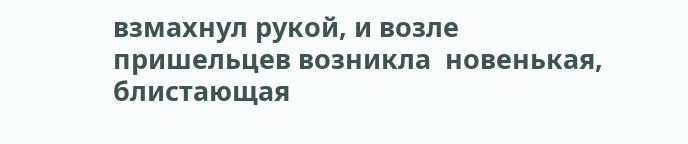взмахнул рукой, и возле пришельцев возникла  новенькая, блистающая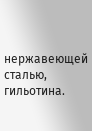нержавеющей сталью, гильотина.